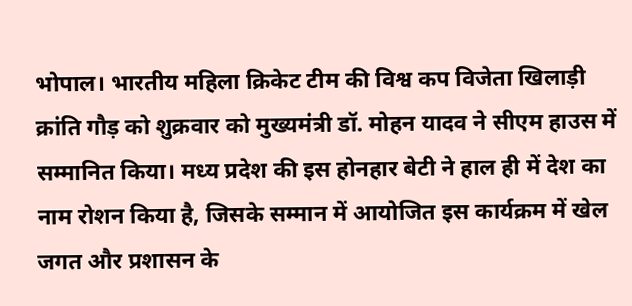भोपाल। भारतीय महिला क्रिकेट टीम की विश्व कप विजेता खिलाड़ी क्रांति गौड़ को शुक्रवार को मुख्यमंत्री डॉ. मोहन यादव ने सीएम हाउस में सम्मानित किया। मध्य प्रदेश की इस होनहार बेटी ने हाल ही में देश का नाम रोशन किया है, जिसके सम्मान में आयोजित इस कार्यक्रम में खेल जगत और प्रशासन के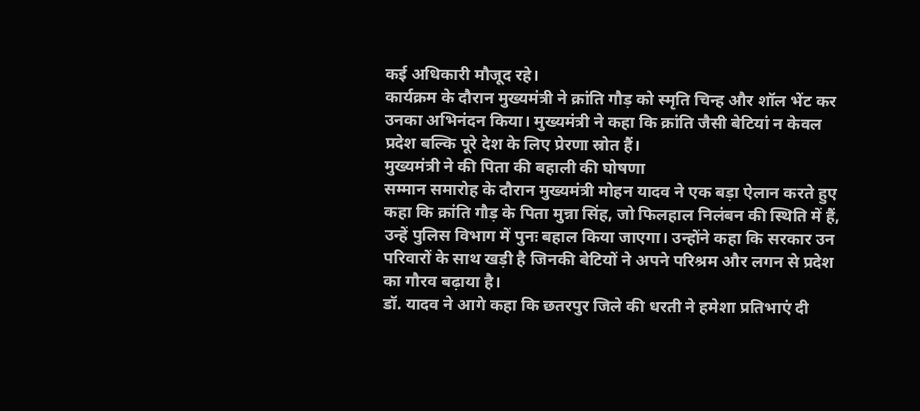कई अधिकारी मौजूद रहे।
कार्यक्रम के दौरान मुख्यमंत्री ने क्रांति गौड़ को स्मृति चिन्ह और शॉल भेंट कर उनका अभिनंदन किया। मुख्यमंत्री ने कहा कि क्रांति जैसी बेटियां न केवल प्रदेश बल्कि पूरे देश के लिए प्रेरणा स्रोत हैं।
मुख्यमंत्री ने की पिता की बहाली की घोषणा
सम्मान समारोह के दौरान मुख्यमंत्री मोहन यादव ने एक बड़ा ऐलान करते हुए कहा कि क्रांति गौड़ के पिता मुन्ना सिंह, जो फिलहाल निलंबन की स्थिति में हैं, उन्हें पुलिस विभाग में पुनः बहाल किया जाएगा। उन्होंने कहा कि सरकार उन परिवारों के साथ खड़ी है जिनकी बेटियों ने अपने परिश्रम और लगन से प्रदेश का गौरव बढ़ाया है।
डॉ. यादव ने आगे कहा कि छतरपुर जिले की धरती ने हमेशा प्रतिभाएं दी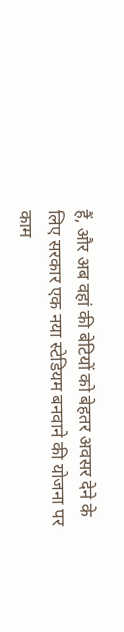हैं, और अब वहां की बेटियों को बेहतर अवसर देने के लिए सरकार एक नया स्टेडियम बनवाने की योजना पर काम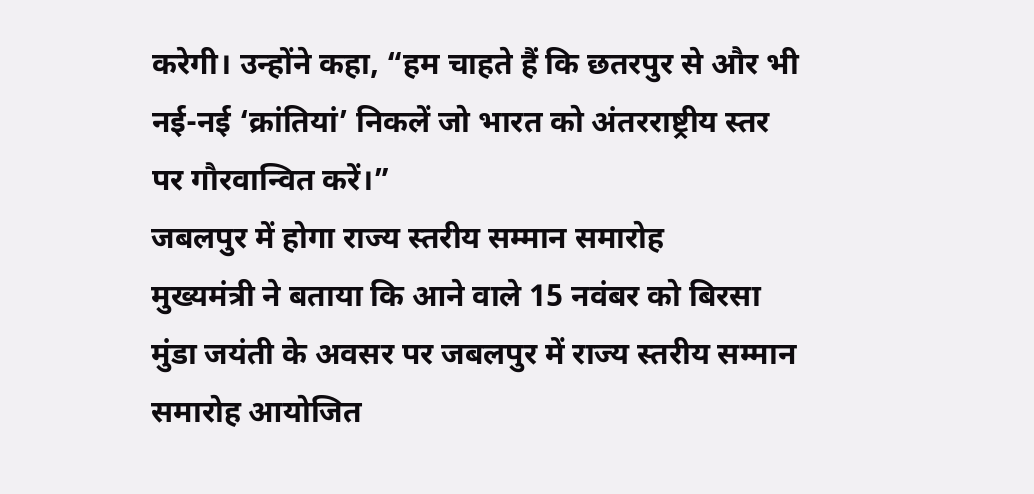करेगी। उन्होंने कहा, “हम चाहते हैं कि छतरपुर से और भी नई-नई ‘क्रांतियां’ निकलें जो भारत को अंतरराष्ट्रीय स्तर पर गौरवान्वित करें।”
जबलपुर में होगा राज्य स्तरीय सम्मान समारोह
मुख्यमंत्री ने बताया कि आने वाले 15 नवंबर को बिरसा मुंडा जयंती के अवसर पर जबलपुर में राज्य स्तरीय सम्मान समारोह आयोजित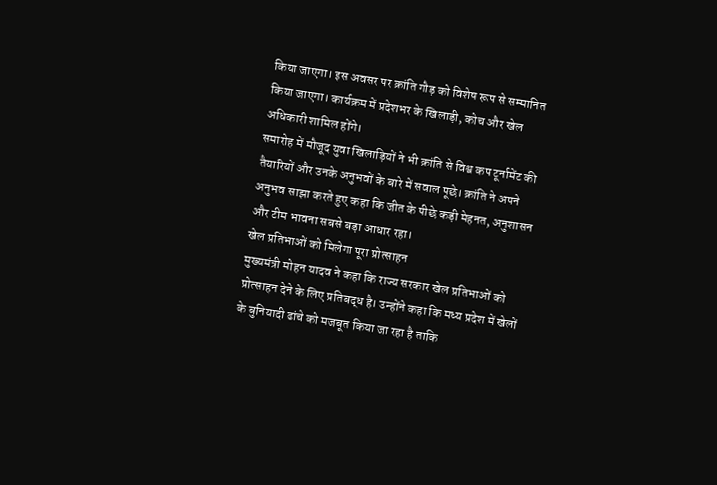किया जाएगा। इस अवसर पर क्रांति गौड़ को विशेष रूप से सम्मानित किया जाएगा। कार्यक्रम में प्रदेशभर के खिलाड़ी, कोच और खेल अधिकारी शामिल होंगे।
समारोह में मौजूद युवा खिलाड़ियों ने भी क्रांति से विश्व कप टूर्नामेंट की तैयारियों और उनके अनुभवों के बारे में सवाल पूछे। क्रांति ने अपने अनुभव साझा करते हुए कहा कि जीत के पीछे कड़ी मेहनत, अनुशासन और टीम भावना सबसे बड़ा आधार रहा।
खेल प्रतिभाओं को मिलेगा पूरा प्रोत्साहन
मुख्यमंत्री मोहन यादव ने कहा कि राज्य सरकार खेल प्रतिभाओं को प्रोत्साहन देने के लिए प्रतिबद्ध है। उन्होंने कहा कि मध्य प्रदेश में खेलों के बुनियादी ढांचे को मजबूत किया जा रहा है ताकि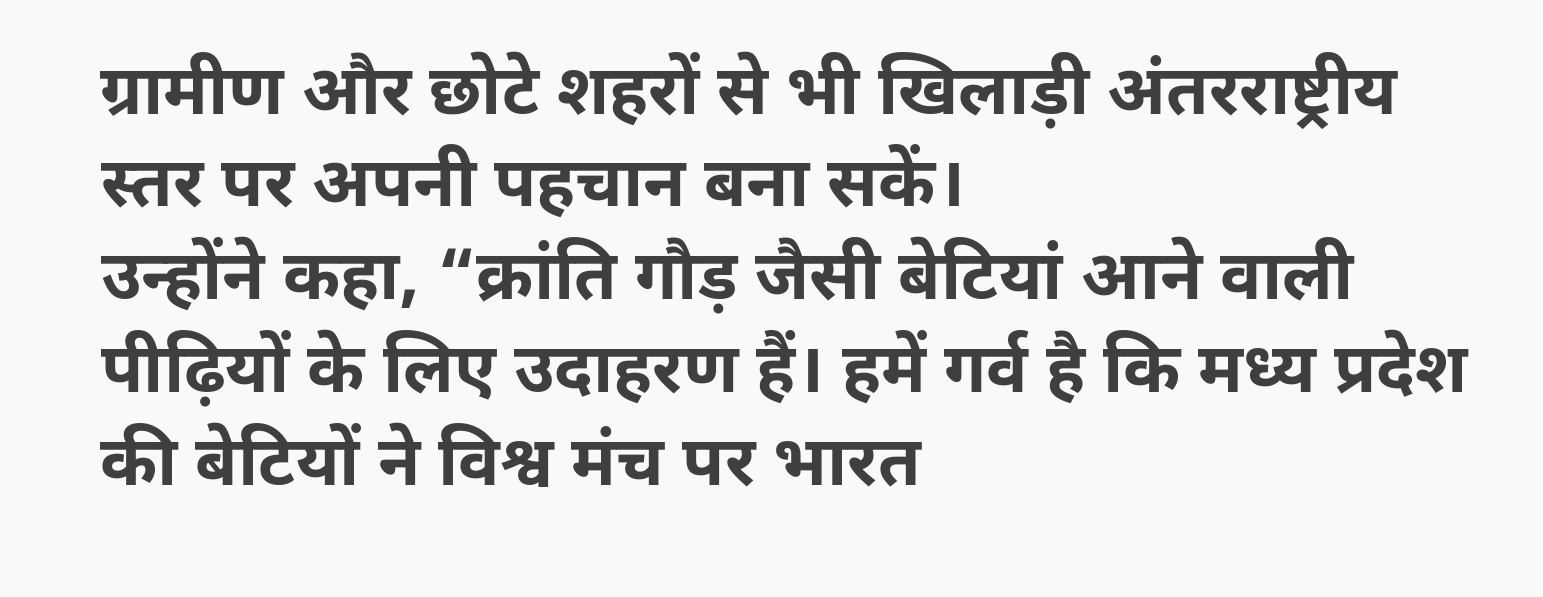ग्रामीण और छोटे शहरों से भी खिलाड़ी अंतरराष्ट्रीय स्तर पर अपनी पहचान बना सकें।
उन्होंने कहा, “क्रांति गौड़ जैसी बेटियां आने वाली पीढ़ियों के लिए उदाहरण हैं। हमें गर्व है कि मध्य प्रदेश की बेटियों ने विश्व मंच पर भारत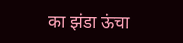का झंडा ऊंचा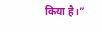किया है।”